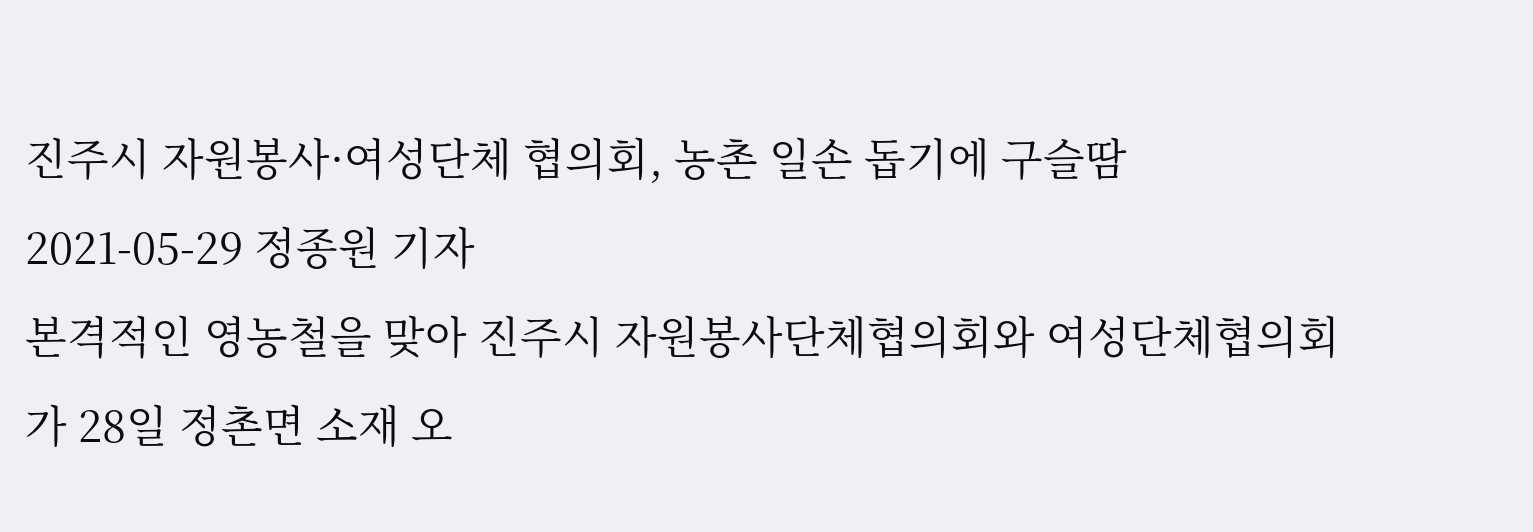진주시 자원봉사·여성단체 협의회, 농촌 일손 돕기에 구슬땀
2021-05-29 정종원 기자
본격적인 영농철을 맞아 진주시 자원봉사단체협의회와 여성단체협의회가 28일 정촌면 소재 오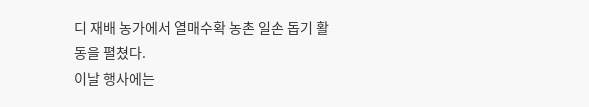디 재배 농가에서 열매수확 농촌 일손 돕기 활동을 펼쳤다.
이날 행사에는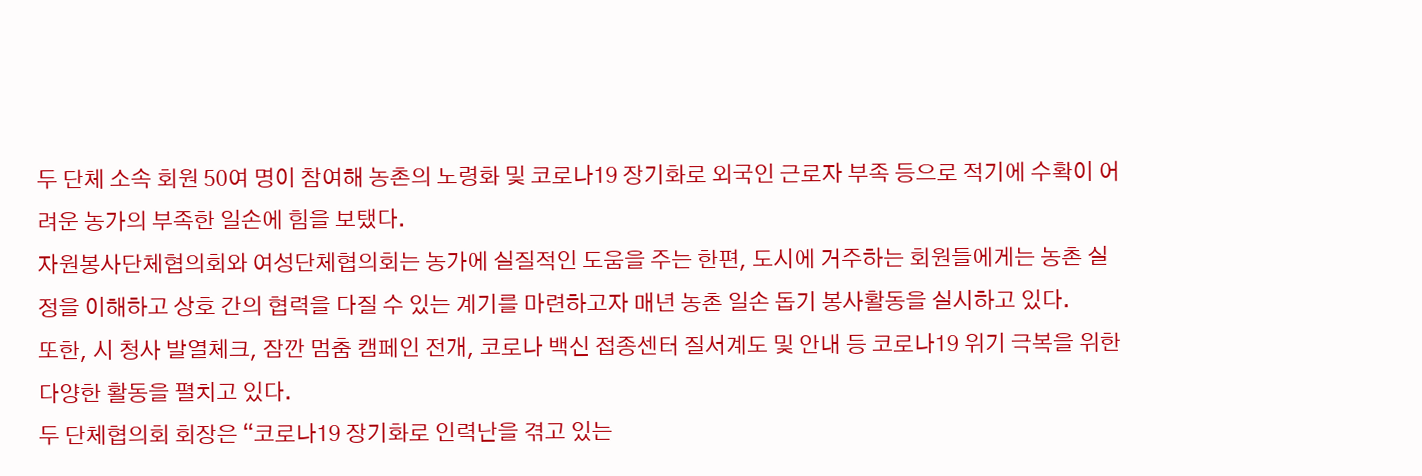두 단체 소속 회원 50여 명이 참여해 농촌의 노령화 및 코로나19 장기화로 외국인 근로자 부족 등으로 적기에 수확이 어려운 농가의 부족한 일손에 힘을 보탰다.
자원봉사단체협의회와 여성단체협의회는 농가에 실질적인 도움을 주는 한편, 도시에 거주하는 회원들에게는 농촌 실정을 이해하고 상호 간의 협력을 다질 수 있는 계기를 마련하고자 매년 농촌 일손 돕기 봉사활동을 실시하고 있다.
또한, 시 청사 발열체크, 잠깐 멈춤 캠페인 전개, 코로나 백신 접종센터 질서계도 및 안내 등 코로나19 위기 극복을 위한 다양한 활동을 펼치고 있다.
두 단체협의회 회장은 “코로나19 장기화로 인력난을 겪고 있는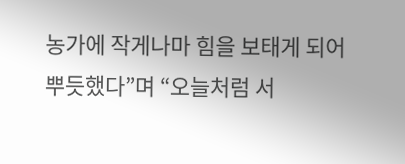농가에 작게나마 힘을 보태게 되어 뿌듯했다”며 “오늘처럼 서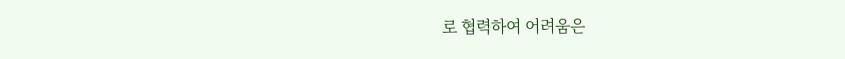로 협력하여 어려움은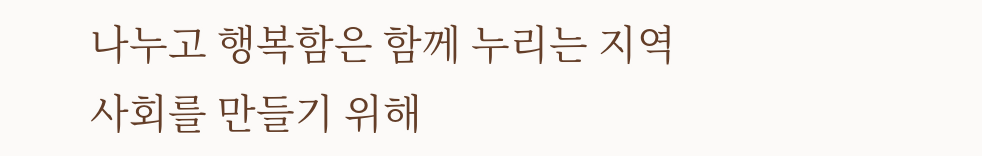나누고 행복함은 함께 누리는 지역사회를 만들기 위해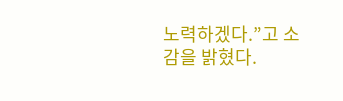노력하겠다.”고 소감을 밝혔다.